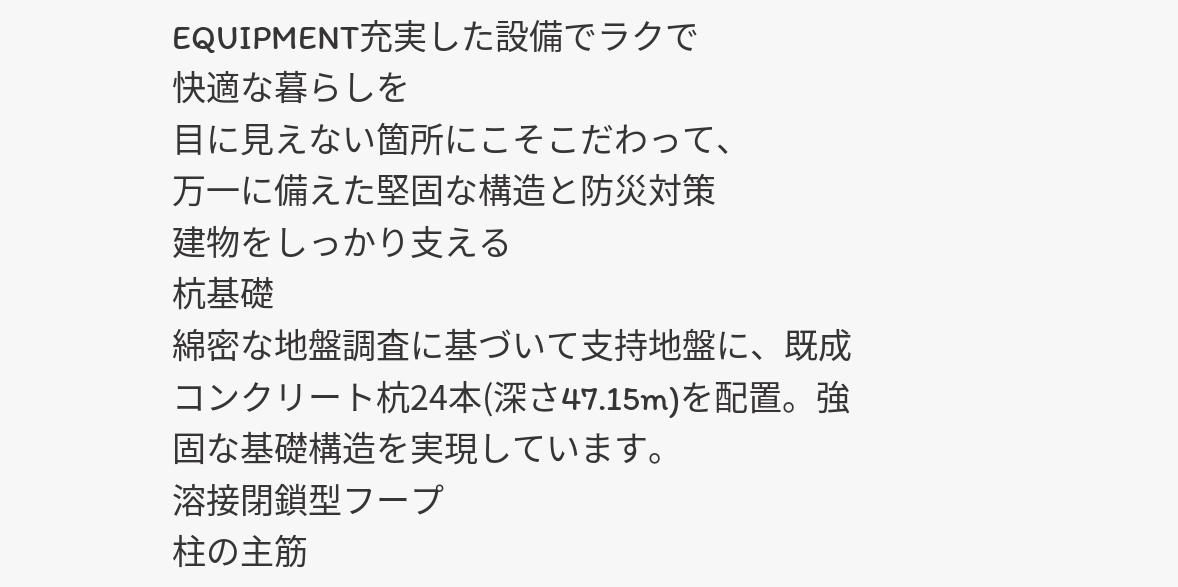EQUIPMENT充実した設備でラクで
快適な暮らしを
目に見えない箇所にこそこだわって、
万一に備えた堅固な構造と防災対策
建物をしっかり支える
杭基礎
綿密な地盤調査に基づいて支持地盤に、既成コンクリート杭24本(深さ47.15m)を配置。強固な基礎構造を実現しています。
溶接閉鎖型フープ
柱の主筋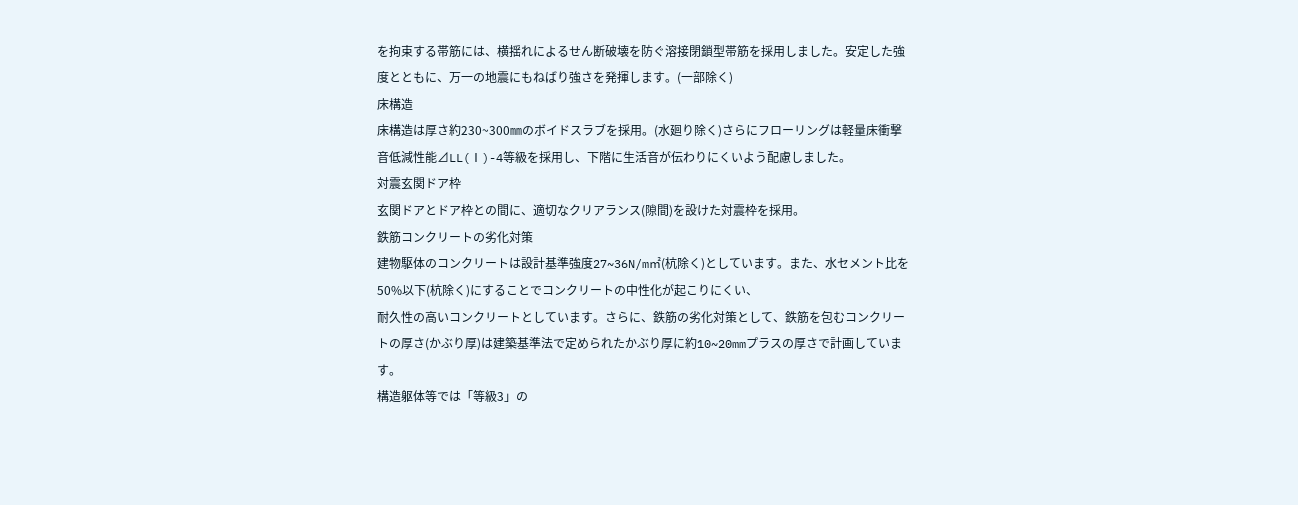を拘束する帯筋には、横揺れによるせん断破壊を防ぐ溶接閉鎖型帯筋を採用しました。安定した強度とともに、万一の地震にもねばり強さを発揮します。(一部除く)
床構造
床構造は厚さ約230~300㎜のボイドスラブを採用。(水廻り除く)さらにフローリングは軽量床衝撃音低減性能⊿LL(Ⅰ)-4等級を採用し、下階に生活音が伝わりにくいよう配慮しました。
対震玄関ドア枠
玄関ドアとドア枠との間に、適切なクリアランス(隙間)を設けた対震枠を採用。
鉄筋コンクリートの劣化対策
建物駆体のコンクリートは設計基準強度27~36N/m㎡(杭除く)としています。また、水セメント比を50%以下(杭除く)にすることでコンクリートの中性化が起こりにくい、
耐久性の高いコンクリートとしています。さらに、鉄筋の劣化対策として、鉄筋を包むコンクリートの厚さ(かぶり厚)は建築基準法で定められたかぶり厚に約10~20mmプラスの厚さで計画しています。
構造躯体等では「等級3」の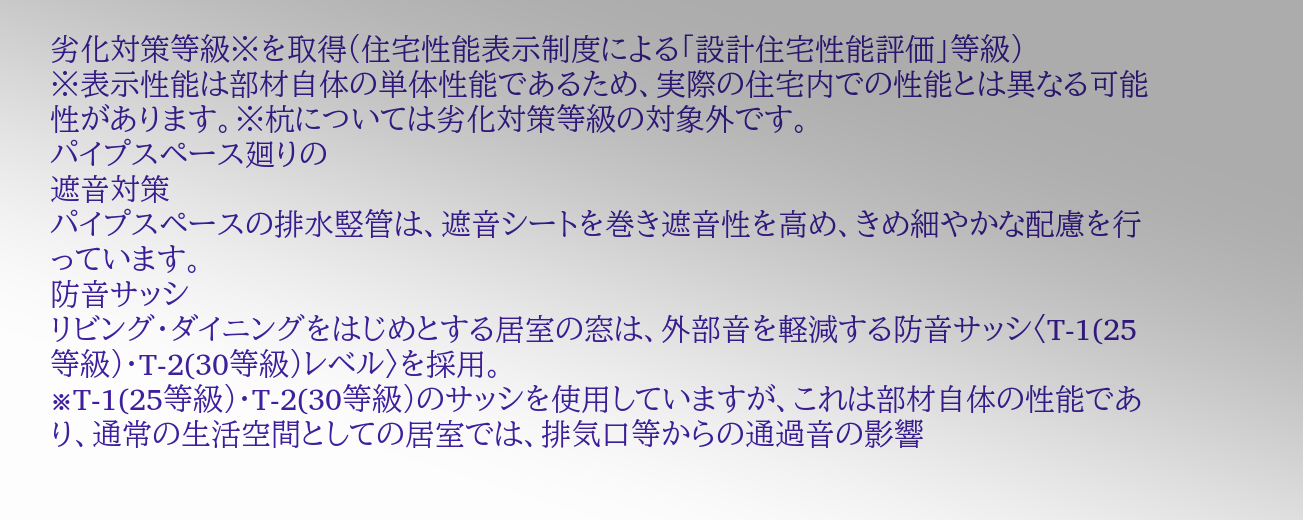劣化対策等級※を取得(住宅性能表示制度による「設計住宅性能評価」等級)
※表示性能は部材自体の単体性能であるため、実際の住宅内での性能とは異なる可能性があります。※杭については劣化対策等級の対象外です。
パイプスペース廻りの
遮音対策
パイプスペースの排水竪管は、遮音シートを巻き遮音性を高め、きめ細やかな配慮を行っています。
防音サッシ
リビング・ダイニングをはじめとする居室の窓は、外部音を軽減する防音サッシ〈T-1(25等級)・T-2(30等級)レベル〉を採用。
※T-1(25等級)・T-2(30等級)のサッシを使用していますが、これは部材自体の性能であり、通常の生活空間としての居室では、排気口等からの通過音の影響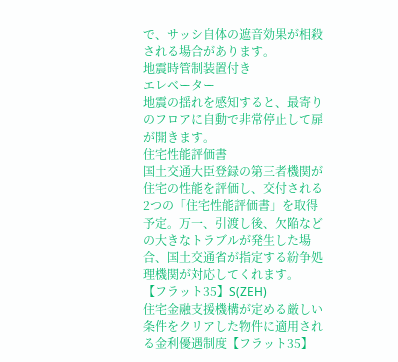で、サッシ自体の遮音効果が相殺される場合があります。
地震時管制装置付き
エレベーター
地震の揺れを感知すると、最寄りのフロアに自動で非常停止して扉が開きます。
住宅性能評価書
国土交通大臣登録の第三者機関が住宅の性能を評価し、交付される2つの「住宅性能評価書」を取得予定。万一、引渡し後、欠陥などの大きなトラブルが発生した場合、国土交通省が指定する紛争処理機関が対応してくれます。
【フラット35】S(ZEH)
住宅金融支援機構が定める厳しい条件をクリアした物件に適用される金利優遇制度【フラット35】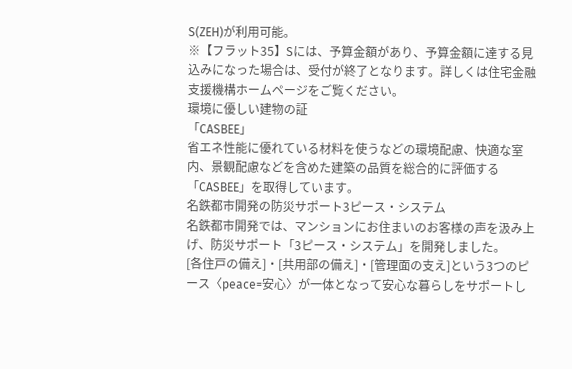S(ZEH)が利用可能。
※【フラット35】Sには、予算金額があり、予算金額に達する見込みになった場合は、受付が終了となります。詳しくは住宅金融支援機構ホームページをご覧ください。
環境に優しい建物の証
「CASBEE」
省エネ性能に優れている材料を使うなどの環境配慮、快適な室内、景観配慮などを含めた建築の品質を総合的に評価する「CASBEE」を取得しています。
名鉄都市開発の防災サポート3ピース・システム
名鉄都市開発では、マンションにお住まいのお客様の声を汲み上げ、防災サポート「3ピース・システム」を開発しました。
[各住戸の備え]・[共用部の備え]・[管理面の支え]という3つのピース〈peace=安心〉が一体となって安心な暮らしをサポートし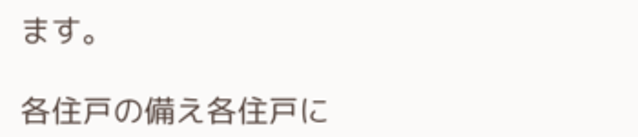ます。

各住戸の備え各住戸に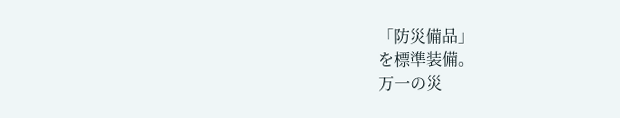「防災備品」
を標準装備。
万一の災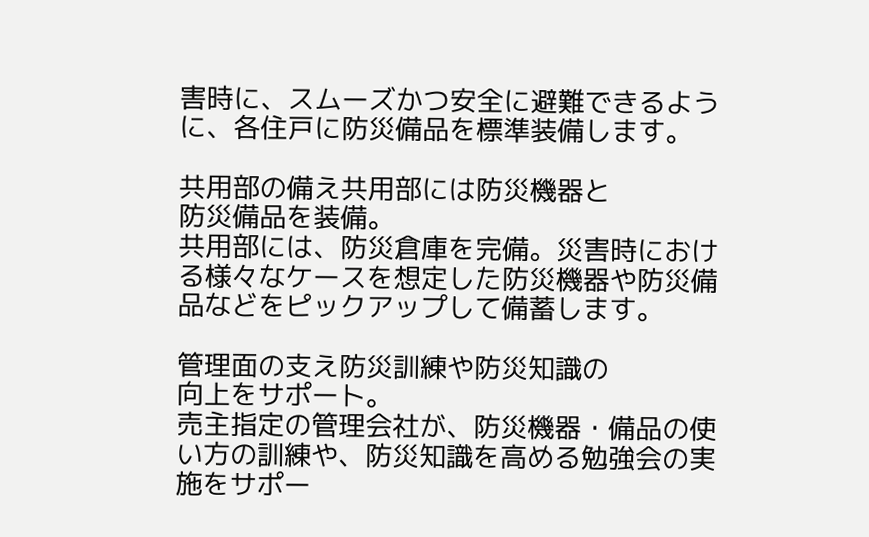害時に、スムーズかつ安全に避難できるように、各住戸に防災備品を標準装備します。

共用部の備え共用部には防災機器と
防災備品を装備。
共用部には、防災倉庫を完備。災害時における様々なケースを想定した防災機器や防災備品などをピックアップして備蓄します。

管理面の支え防災訓練や防災知識の
向上をサポート。
売主指定の管理会社が、防災機器・備品の使い方の訓練や、防災知識を高める勉強会の実施をサポー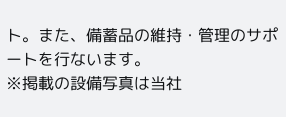ト。また、備蓄品の維持・管理のサポートを行ないます。
※掲載の設備写真は当社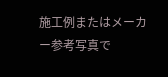施工例またはメーカー参考写真で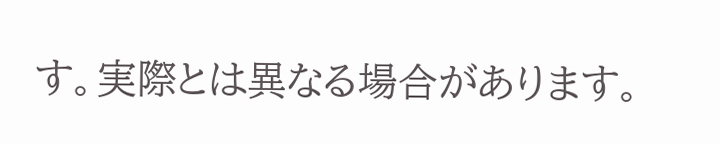す。実際とは異なる場合があります。